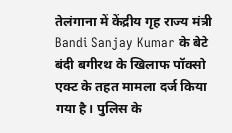तेलंगाना में केंद्रीय गृह राज्य मंत्री Bandi Sanjay Kumar के बेटे बंदी बगीरथ के खिलाफ पॉक्सो एक्ट के तहत मामला दर्ज किया गया है। पुलिस के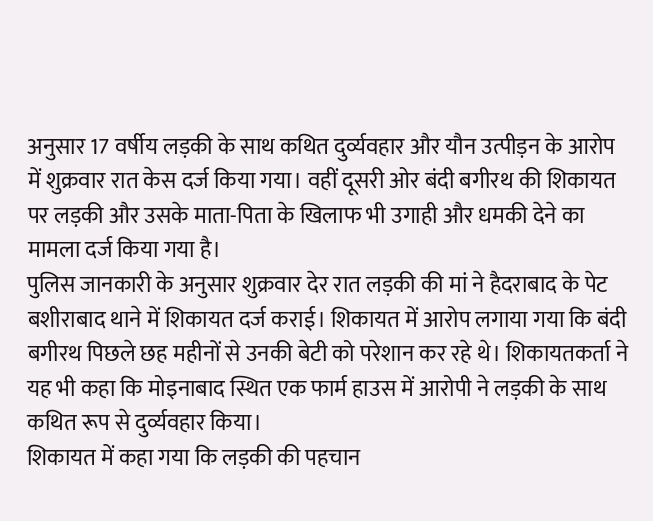अनुसार 17 वर्षीय लड़की के साथ कथित दुर्व्यवहार और यौन उत्पीड़न के आरोप में शुक्रवार रात केस दर्ज किया गया। वहीं दूसरी ओर बंदी बगीरथ की शिकायत पर लड़की और उसके माता-पिता के खिलाफ भी उगाही और धमकी देने का मामला दर्ज किया गया है।
पुलिस जानकारी के अनुसार शुक्रवार देर रात लड़की की मां ने हैदराबाद के पेट बशीराबाद थाने में शिकायत दर्ज कराई। शिकायत में आरोप लगाया गया कि बंदी बगीरथ पिछले छह महीनों से उनकी बेटी को परेशान कर रहे थे। शिकायतकर्ता ने यह भी कहा कि मोइनाबाद स्थित एक फार्म हाउस में आरोपी ने लड़की के साथ कथित रूप से दुर्व्यवहार किया।
शिकायत में कहा गया कि लड़की की पहचान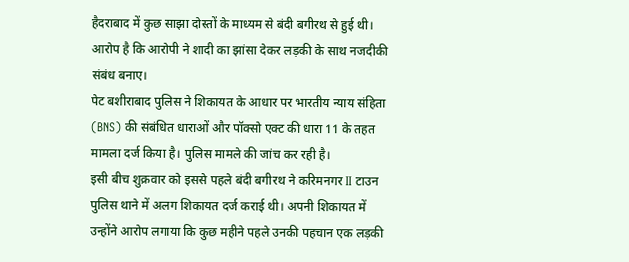हैदराबाद में कुछ साझा दोस्तों के माध्यम से बंदी बगीरथ से हुई थी। आरोप है कि आरोपी ने शादी का झांसा देकर लड़की के साथ नजदीकी संबंध बनाए।
पेट बशीराबाद पुलिस ने शिकायत के आधार पर भारतीय न्याय संहिता (BNS) की संबंधित धाराओं और पॉक्सो एक्ट की धारा 11 के तहत मामला दर्ज किया है। पुलिस मामले की जांच कर रही है।
इसी बीच शुक्रवार को इससे पहले बंदी बगीरथ ने करिमनगर II टाउन पुलिस थाने में अलग शिकायत दर्ज कराई थी। अपनी शिकायत में उन्होंने आरोप लगाया कि कुछ महीने पहले उनकी पहचान एक लड़की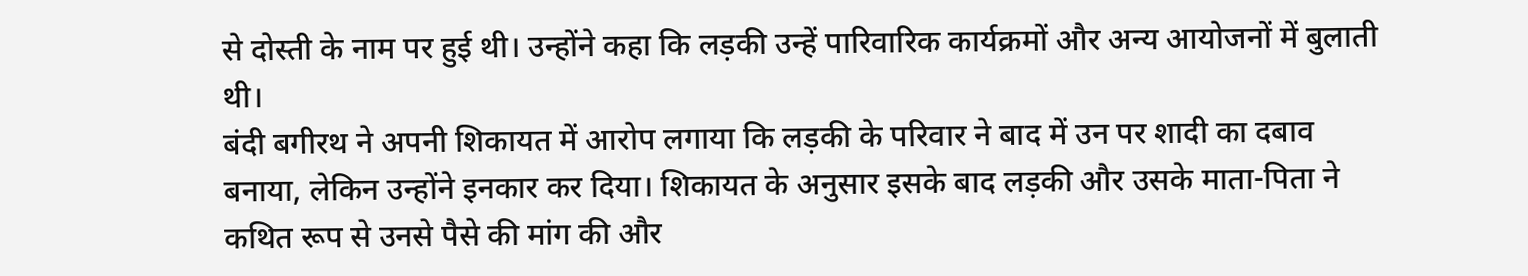से दोस्ती के नाम पर हुई थी। उन्होंने कहा कि लड़की उन्हें पारिवारिक कार्यक्रमों और अन्य आयोजनों में बुलाती थी।
बंदी बगीरथ ने अपनी शिकायत में आरोप लगाया कि लड़की के परिवार ने बाद में उन पर शादी का दबाव बनाया, लेकिन उन्होंने इनकार कर दिया। शिकायत के अनुसार इसके बाद लड़की और उसके माता-पिता ने कथित रूप से उनसे पैसे की मांग की और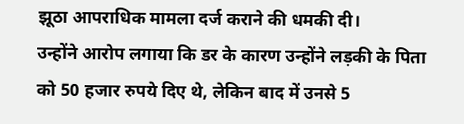झूठा आपराधिक मामला दर्ज कराने की धमकी दी।
उन्होंने आरोप लगाया कि डर के कारण उन्होंने लड़की के पिता को 50 हजार रुपये दिए थे, लेकिन बाद में उनसे 5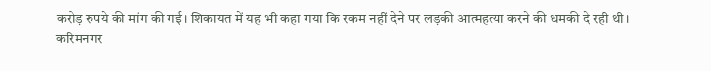करोड़ रुपये की मांग की गई। शिकायत में यह भी कहा गया कि रकम नहीं देने पर लड़की आत्महत्या करने की धमकी दे रही थी।
करिमनगर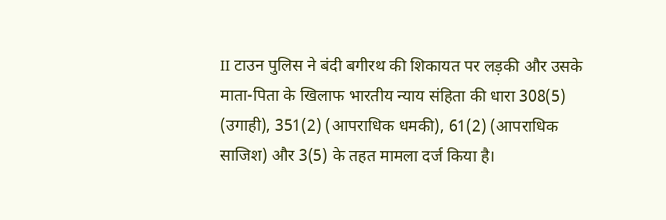II टाउन पुलिस ने बंदी बगीरथ की शिकायत पर लड़की और उसके माता-पिता के खिलाफ भारतीय न्याय संहिता की धारा 308(5) (उगाही), 351(2) (आपराधिक धमकी), 61(2) (आपराधिक साजिश) और 3(5) के तहत मामला दर्ज किया है।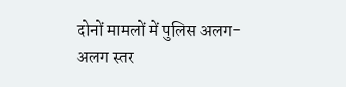दोनों मामलों में पुलिस अलग-अलग स्तर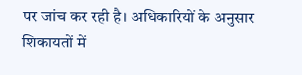पर जांच कर रही है। अधिकारियों के अनुसार शिकायतों में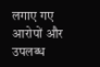लगाए गए आरोपों और उपलब्ध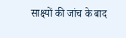साक्ष्यों की जांच के बाद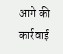आगे की कार्रवाई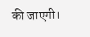की जाएगी।